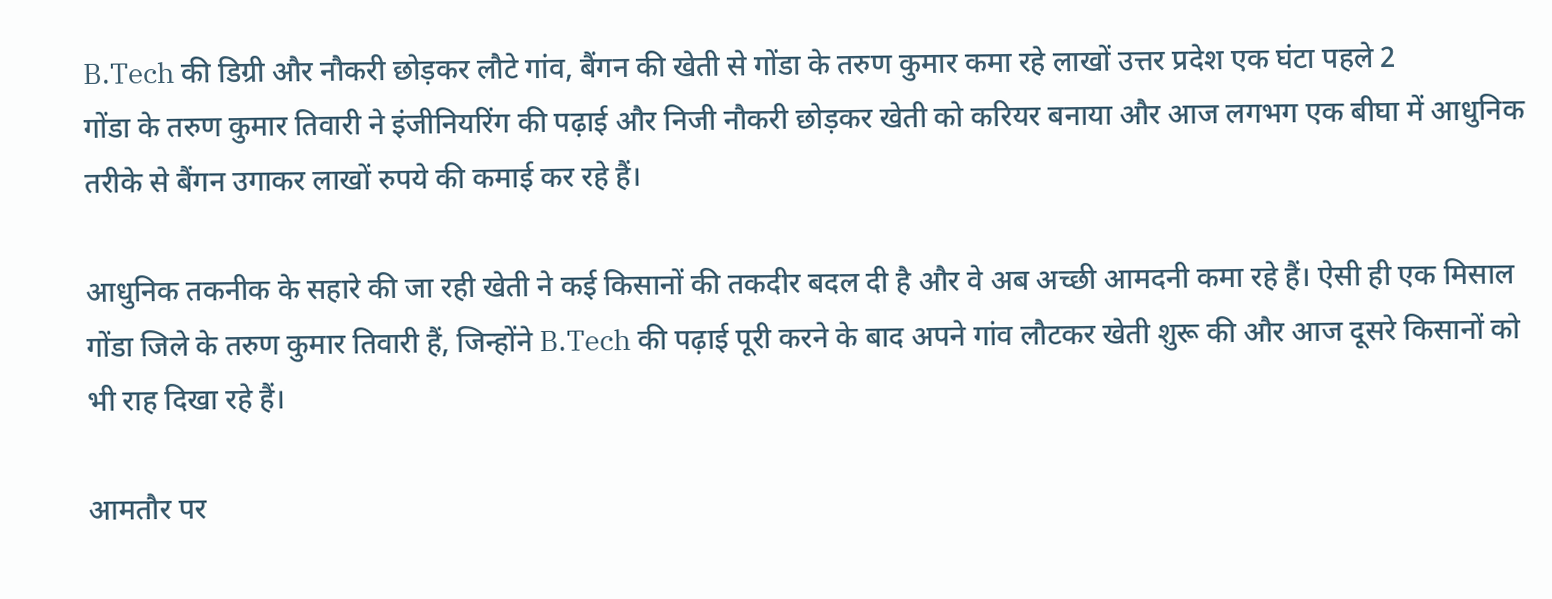B.Tech की डिग्री और नौकरी छोड़कर लौटे गांव, बैंगन की खेती से गोंडा के तरुण कुमार कमा रहे लाखों उत्तर प्रदेश एक घंटा पहले 2
गोंडा के तरुण कुमार तिवारी ने इंजीनियरिंग की पढ़ाई और निजी नौकरी छोड़कर खेती को करियर बनाया और आज लगभग एक बीघा में आधुनिक तरीके से बैंगन उगाकर लाखों रुपये की कमाई कर रहे हैं।

आधुनिक तकनीक के सहारे की जा रही खेती ने कई किसानों की तकदीर बदल दी है और वे अब अच्छी आमदनी कमा रहे हैं। ऐसी ही एक मिसाल गोंडा जिले के तरुण कुमार तिवारी हैं, जिन्होंने B.Tech की पढ़ाई पूरी करने के बाद अपने गांव लौटकर खेती शुरू की और आज दूसरे किसानों को भी राह दिखा रहे हैं।

आमतौर पर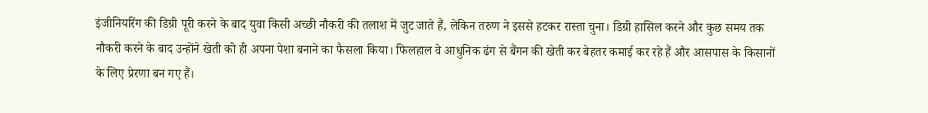इंजीनियरिंग की डिग्री पूरी करने के बाद युवा किसी अच्छी नौकरी की तलाश में जुट जाते हैं, लेकिन तरुण ने इससे हटकर रास्ता चुना। डिग्री हासिल करने और कुछ समय तक नौकरी करने के बाद उन्होंने खेती को ही अपना पेशा बनाने का फैसला किया। फिलहाल वे आधुनिक ढंग से बैंगन की खेती कर बेहतर कमाई कर रहे हैं और आसपास के किसानों के लिए प्रेरणा बन गए हैं।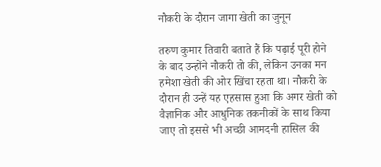नौकरी के दौरान जागा खेती का जुनून

तरुण कुमार तिवारी बताते हैं कि पढ़ाई पूरी होने के बाद उन्होंने नौकरी तो की, लेकिन उनका मन हमेशा खेती की ओर खिंचा रहता था। नौकरी के दौरान ही उन्हें यह एहसास हुआ कि अगर खेती को वैज्ञानिक और आधुनिक तकनीकों के साथ किया जाए तो इससे भी अच्छी आमदनी हासिल की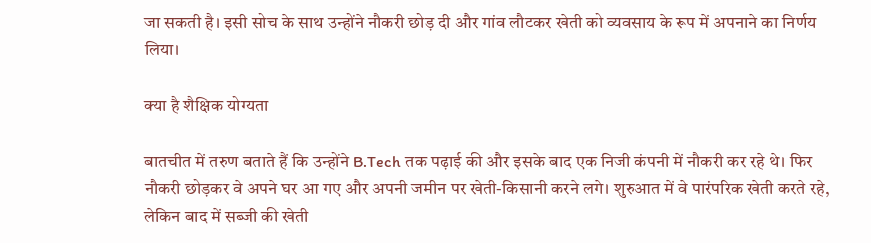जा सकती है। इसी सोच के साथ उन्होंने नौकरी छोड़ दी और गांव लौटकर खेती को व्यवसाय के रूप में अपनाने का निर्णय लिया।

क्या है शैक्षिक योग्यता

बातचीत में तरुण बताते हैं कि उन्होंने B.Tech तक पढ़ाई की और इसके बाद एक निजी कंपनी में नौकरी कर रहे थे। फिर नौकरी छोड़कर वे अपने घर आ गए और अपनी जमीन पर खेती-किसानी करने लगे। शुरुआत में वे पारंपरिक खेती करते रहे, लेकिन बाद में सब्जी की खेती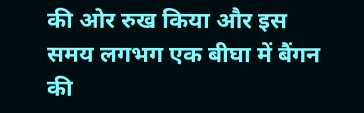की ओर रुख किया और इस समय लगभग एक बीघा में बैंगन की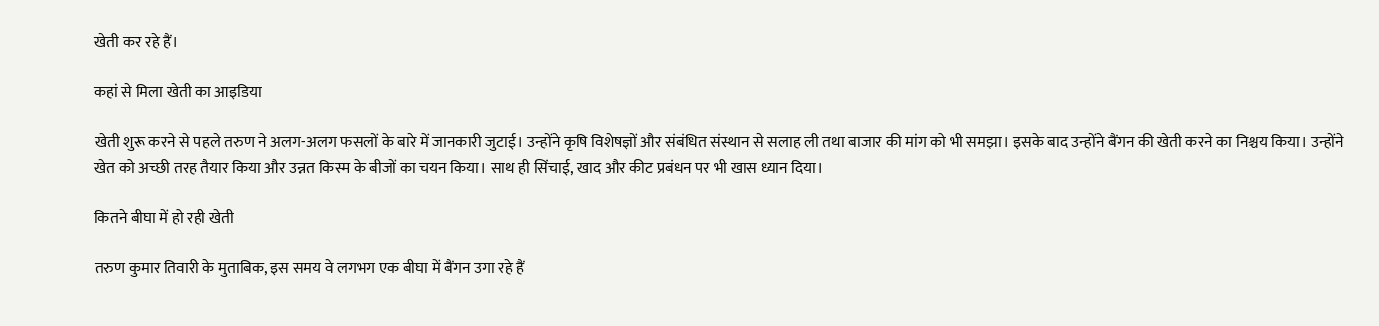खेती कर रहे हैं।

कहां से मिला खेती का आइडिया

खेती शुरू करने से पहले तरुण ने अलग-अलग फसलों के बारे में जानकारी जुटाई। उन्होंने कृषि विशेषज्ञों और संबंधित संस्थान से सलाह ली तथा बाजार की मांग को भी समझा। इसके बाद उन्होंने बैंगन की खेती करने का निश्चय किया। उन्होंने खेत को अच्छी तरह तैयार किया और उन्नत किस्म के बीजों का चयन किया। साथ ही सिंचाई, खाद और कीट प्रबंधन पर भी खास ध्यान दिया।

कितने बीघा में हो रही खेती

तरुण कुमार तिवारी के मुताबिक, इस समय वे लगभग एक बीघा में बैंगन उगा रहे हैं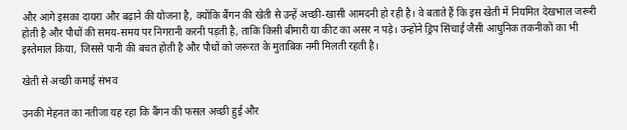और आगे इसका दायरा और बढ़ाने की योजना है, क्योंकि बैंगन की खेती से उन्हें अच्छी-खासी आमदनी हो रही है। वे बताते हैं कि इस खेती में नियमित देखभाल जरूरी होती है और पौधों की समय-समय पर निगरानी करनी पड़ती है, ताकि किसी बीमारी या कीट का असर न पड़े। उन्होंने ड्रिप सिंचाई जैसी आधुनिक तकनीकों का भी इस्तेमाल किया, जिससे पानी की बचत होती है और पौधों को जरूरत के मुताबिक नमी मिलती रहती है।

खेती से अच्छी कमाई संभव

उनकी मेहनत का नतीजा यह रहा कि बैंगन की फसल अच्छी हुई और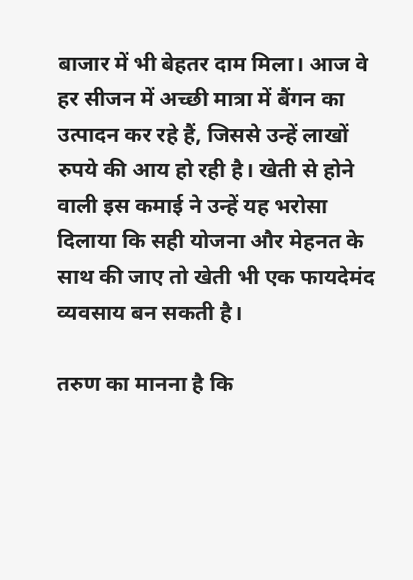बाजार में भी बेहतर दाम मिला। आज वे हर सीजन में अच्छी मात्रा में बैंगन का उत्पादन कर रहे हैं, जिससे उन्हें लाखों रुपये की आय हो रही है। खेती से होने वाली इस कमाई ने उन्हें यह भरोसा दिलाया कि सही योजना और मेहनत के साथ की जाए तो खेती भी एक फायदेमंद व्यवसाय बन सकती है।

तरुण का मानना है कि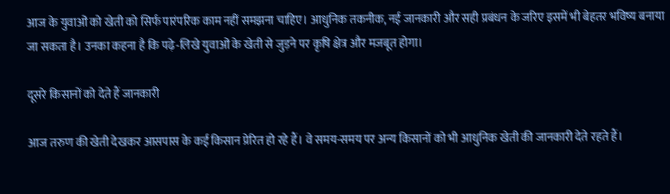आज के युवाओं को खेती को सिर्फ पारंपरिक काम नहीं समझना चाहिए। आधुनिक तकनीक, नई जानकारी और सही प्रबंधन के जरिए इसमें भी बेहतर भविष्य बनाया जा सकता है। उनका कहना है कि पढ़े-लिखे युवाओं के खेती से जुड़ने पर कृषि क्षेत्र और मजबूत होगा।

दूसरे किसानों को देते हैं जानकारी

आज तरुण की खेती देखकर आसपास के कई किसान प्रेरित हो रहे हैं। वे समय-समय पर अन्य किसानों को भी आधुनिक खेती की जानकारी देते रहते हैं।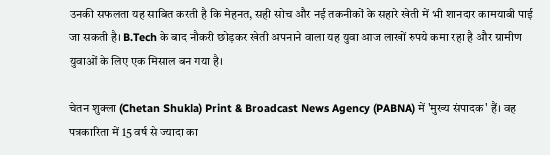उनकी सफलता यह साबित करती है कि मेहनत, सही सोच और नई तकनीकों के सहारे खेती में भी शानदार कामयाबी पाई जा सकती है। B.Tech के बाद नौकरी छोड़कर खेती अपनाने वाला यह युवा आज लाखों रुपये कमा रहा है और ग्रामीण युवाओं के लिए एक मिसाल बन गया है।

चेतन शुक्ला (Chetan Shukla) Print & Broadcast News Agency (PABNA) में 'मुख्य संपादक' हैं। वह पत्रकारिता में 15 वर्ष से ज्यादा का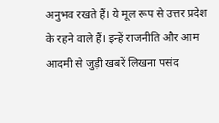अनुभव रखते हैं। ये मूल रूप से उत्तर प्रदेश के रहने वाले हैं। इन्हें राजनीति और आम आदमी से जुड़ी खबरें लिखना पसंद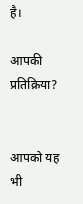है।

आपकी प्रतिक्रिया?


आपको यह भी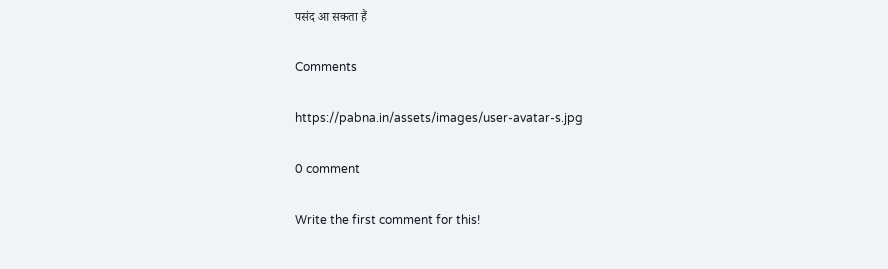पसंद आ सकता हैं

Comments

https://pabna.in/assets/images/user-avatar-s.jpg

0 comment

Write the first comment for this!